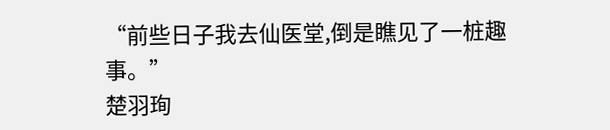“前些日子我去仙医堂,倒是瞧见了一桩趣事。”
楚羽珣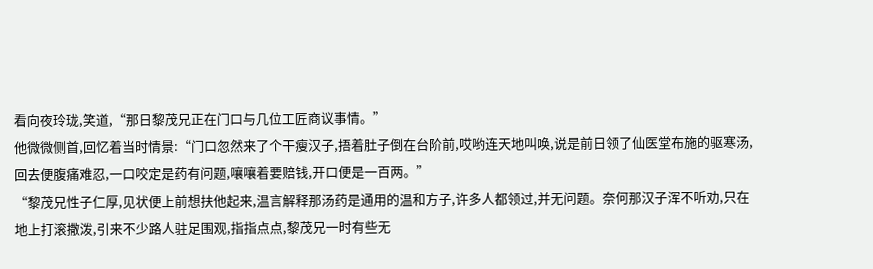看向夜玲珑,笑道,“那日黎茂兄正在门口与几位工匠商议事情。”
他微微侧首,回忆着当时情景:“门口忽然来了个干瘦汉子,捂着肚子倒在台阶前,哎哟连天地叫唤,说是前日领了仙医堂布施的驱寒汤,回去便腹痛难忍,一口咬定是药有问题,嚷嚷着要赔钱,开口便是一百两。”
“黎茂兄性子仁厚,见状便上前想扶他起来,温言解释那汤药是通用的温和方子,许多人都领过,并无问题。奈何那汉子浑不听劝,只在地上打滚撒泼,引来不少路人驻足围观,指指点点,黎茂兄一时有些无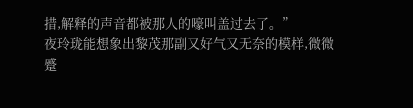措,解释的声音都被那人的嚎叫盖过去了。”
夜玲珑能想象出黎茂那副又好气又无奈的模样,微微蹙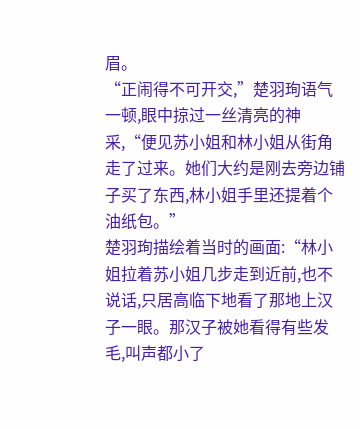眉。
“正闹得不可开交,”楚羽珣语气一顿,眼中掠过一丝清亮的神采,“便见苏小姐和林小姐从街角走了过来。她们大约是刚去旁边铺子买了东西,林小姐手里还提着个油纸包。”
楚羽珣描绘着当时的画面:“林小姐拉着苏小姐几步走到近前,也不说话,只居高临下地看了那地上汉子一眼。那汉子被她看得有些发毛,叫声都小了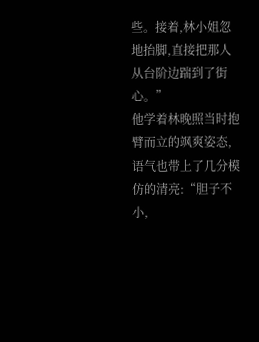些。接着,林小姐忽地抬脚,直接把那人从台阶边踹到了街心。”
他学着林晚照当时抱臂而立的飒爽姿态,语气也带上了几分模仿的清亮:“胆子不小,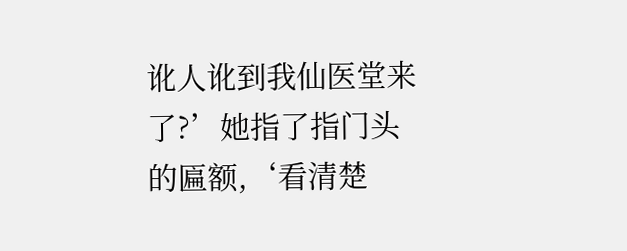讹人讹到我仙医堂来了?’她指了指门头的匾额,‘看清楚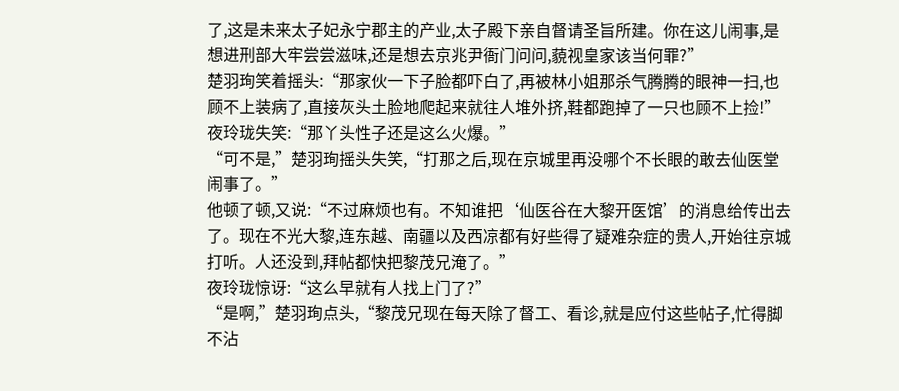了,这是未来太子妃永宁郡主的产业,太子殿下亲自督请圣旨所建。你在这儿闹事,是想进刑部大牢尝尝滋味,还是想去京兆尹衙门问问,藐视皇家该当何罪?”
楚羽珣笑着摇头:“那家伙一下子脸都吓白了,再被林小姐那杀气腾腾的眼神一扫,也顾不上装病了,直接灰头土脸地爬起来就往人堆外挤,鞋都跑掉了一只也顾不上捡!”
夜玲珑失笑:“那丫头性子还是这么火爆。”
“可不是,”楚羽珣摇头失笑,“打那之后,现在京城里再没哪个不长眼的敢去仙医堂闹事了。”
他顿了顿,又说:“不过麻烦也有。不知谁把‘仙医谷在大黎开医馆’的消息给传出去了。现在不光大黎,连东越、南疆以及西凉都有好些得了疑难杂症的贵人,开始往京城打听。人还没到,拜帖都快把黎茂兄淹了。”
夜玲珑惊讶:“这么早就有人找上门了?”
“是啊,”楚羽珣点头,“黎茂兄现在每天除了督工、看诊,就是应付这些帖子,忙得脚不沾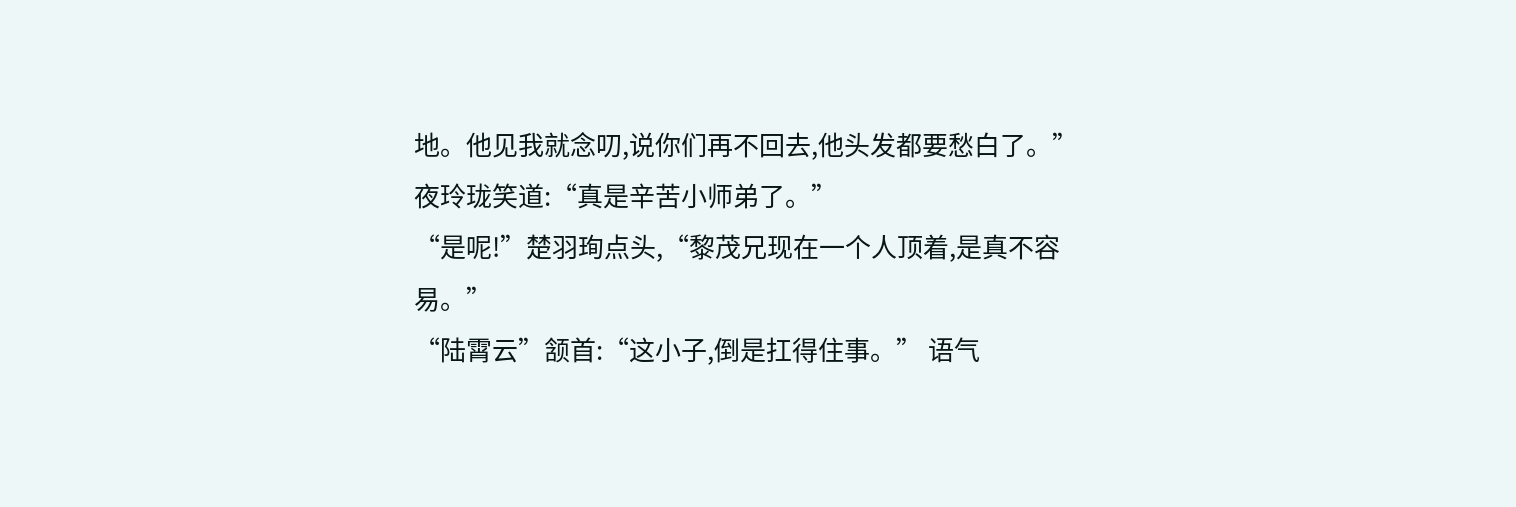地。他见我就念叨,说你们再不回去,他头发都要愁白了。”
夜玲珑笑道:“真是辛苦小师弟了。”
“是呢!”楚羽珣点头,“黎茂兄现在一个人顶着,是真不容易。”
“陆霄云”颔首:“这小子,倒是扛得住事。” 语气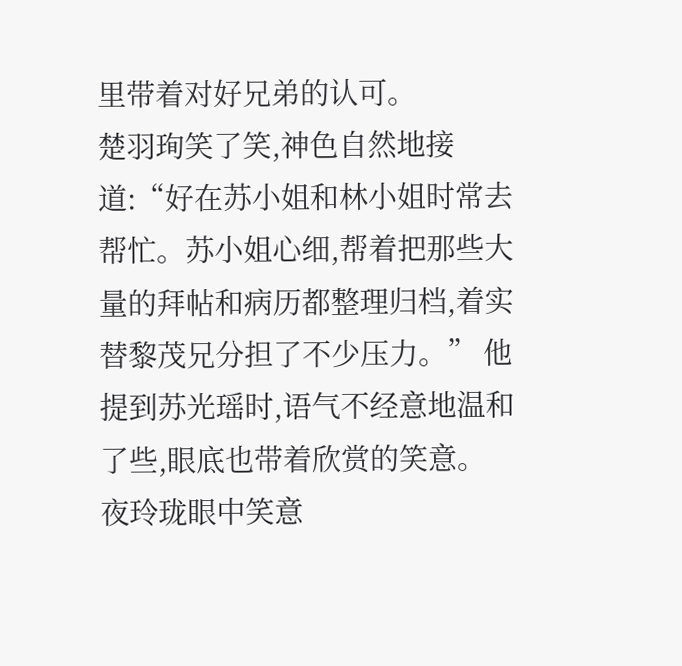里带着对好兄弟的认可。
楚羽珣笑了笑,神色自然地接道:“好在苏小姐和林小姐时常去帮忙。苏小姐心细,帮着把那些大量的拜帖和病历都整理归档,着实替黎茂兄分担了不少压力。” 他提到苏光瑶时,语气不经意地温和了些,眼底也带着欣赏的笑意。
夜玲珑眼中笑意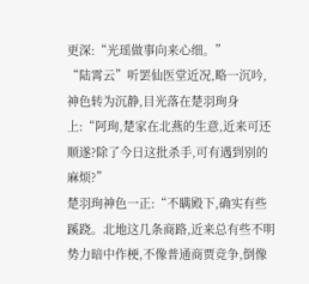更深:“光瑶做事向来心细。”
“陆霄云”听罢仙医堂近况,略一沉吟,神色转为沉静,目光落在楚羽珣身上:“阿珣,楚家在北燕的生意,近来可还顺遂?除了今日这批杀手,可有遇到别的麻烦?”
楚羽珣神色一正:“不瞒殿下,确实有些蹊跷。北地这几条商路,近来总有些不明势力暗中作梗,不像普通商贾竞争,倒像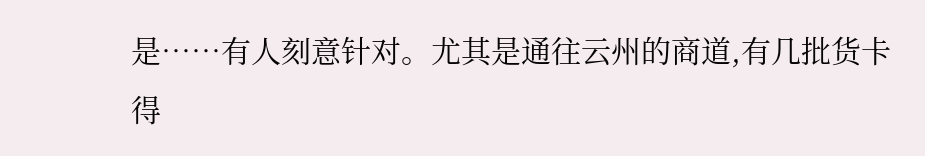是……有人刻意针对。尤其是通往云州的商道,有几批货卡得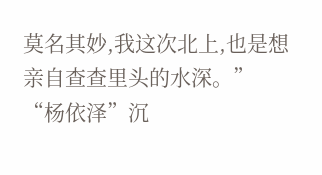莫名其妙,我这次北上,也是想亲自查查里头的水深。”
“杨依泽”沉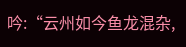吟:“云州如今鱼龙混杂,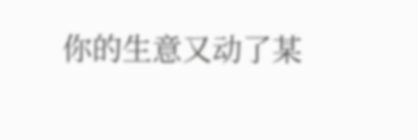你的生意又动了某